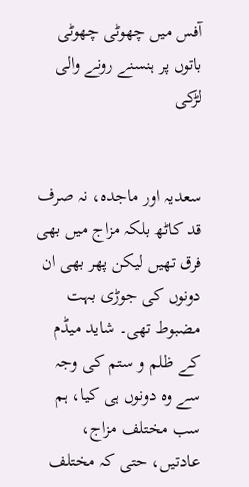آفس میں چھوٹی چھوٹی باتوں پر ہنسنے رونے والی لڑکی


سعدیہ اور ماجدہ، نہ صرف قد کاٹھ بلکہ مزاج میں بھی فرق تھیں لیکن پھر بھی ان دونوں کی جوڑی بہت مضبوط تھی۔ شاید میڈم کے ظلم و ستم کی وجہ سے وہ دونوں ہی کیا، ہم سب مختلف مزاج، عادتیں، حتی کہ مختلف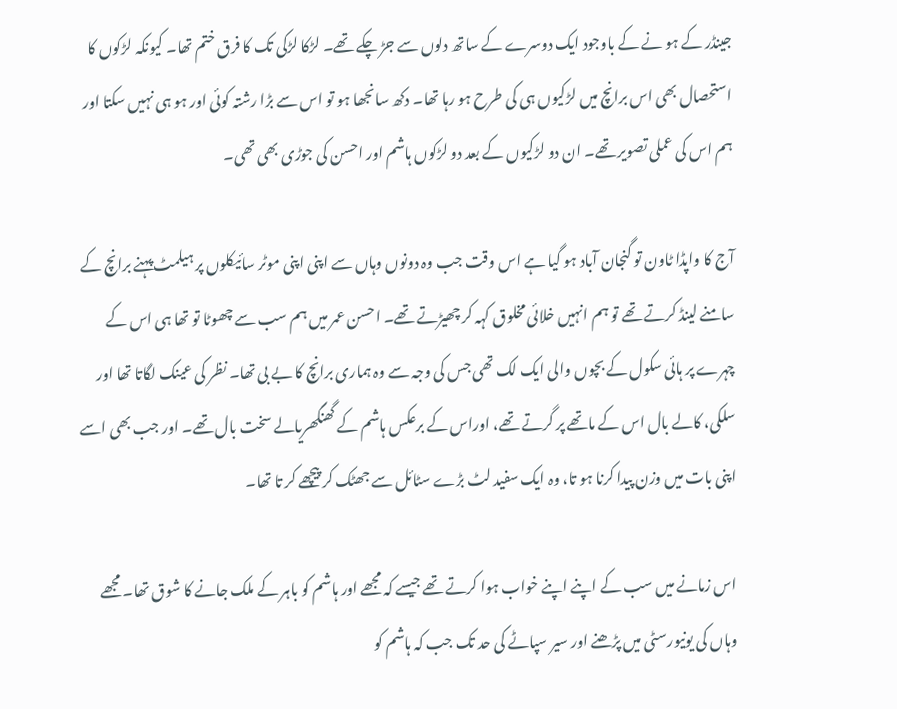جینڈر کے ہو نے کے باوجود ایک دوسرے کے ساتھ دلوں سے جڑ چکے تھے۔ لڑکا لڑکی تک کا فرق ختم تھا۔ کیونکہ لڑکوں کا استحصال بھی اس برانچ میں لڑکیوں ہی کی طرح ہو رہا تھا۔ دکھ سانجھا ہو تو اس سے بڑا رشتہ کوئی اور ہو ہی نہیں سکتا اور ہم اس کی عملی تصویر تھے۔ ان دو لڑکیوں کے بعد دو لڑکوں ہاشم اور احسن کی جوڑی بھی تھی۔

آج کا واپڈا ٹاون تو گنجان آباد ہو گیا ہے اس وقت جب وہ دونوں وہاں سے اپنی اپنی موٹر سائیکلوں پر ہیلمٹ پہنے برانچ کے سامنے لینڈ کرتے تھے تو ہم انہیں خلائی مخلوق کہہ کر چھیڑتے تھے۔ احسن عمر میں ہم سب سے چھوٹا تو تھا ہی اس کے چہرے پر ہائی سکول کے بچوں والی ایک لک تھی جس کی وجہ سے وہ ہماری برانچ کا بے بی تھا۔ نظر کی عینک لگاتا تھا اور سلکی، کالے بال اس کے ماتھے پر گرتے تھے، اوراس کے برعکس ہاشم کے گھنگھریالے سخت بال تھے۔ اور جب بھی اسے اپنی بات میں وزن پیدا کرنا ہو تا، وہ ایک سفید لٹ بڑے سٹائل سے جھٹک کر پیچھے کر تا تھا۔

اس زمانے میں سب کے اپنے اپنے خواب ہوا کرتے تھے جیسے کہ مجھے اور ہاشم کو باہر کے ملک جانے کا شوق تھا۔ مجھے وہاں کی یونیورسٹی میں پڑھنے اور سیر سپاٹے کی حد تک جب کہ ہاشم کو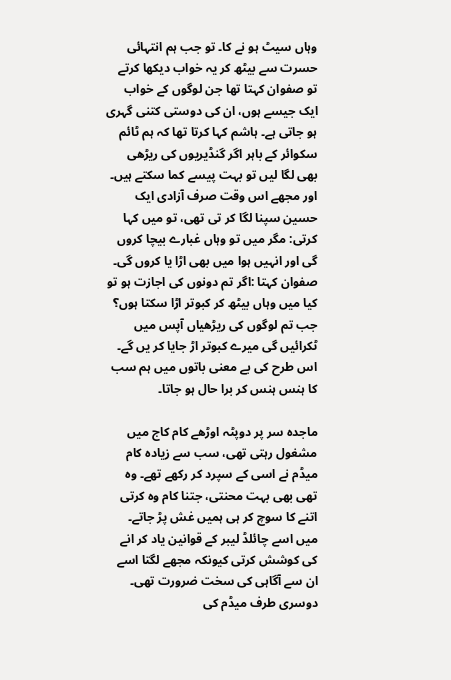وہاں سیٹ ہو نے کا۔ تو جب ہم انتہائی حسرت سے بیٹھ کر یہ خواب دیکھا کرتے تو صفوان کہتا تھا جن لوگوں کے خواب ایک جیسے ہوں، ان کی دوستی کتنی گہری ہو جاتی ہے۔ ہاشم کہا کرتا تھا کہ ہم ٹائم سکوائر کے باہر اگر گنڈیریوں کی ریڑھی بھی لگا لیں تو بہت پیسے کما سکتے ہیں۔ اور مجھے اس وقت صرف آزادی ایک حسین سپنا لگا کر تی تھی، تو میں کہا کرتی: مگر میں تو وہاں غبارے بیچا کروں گی اور انہیں ہوا میں بھی اڑا یا کروں گی۔ صفوان کہتا :اگر تم دونوں کی اجازت ہو تو کیا میں وہاں بیٹھ کر کبوتر اڑا سکتا ہوں؟ جب تم لوگوں کی ریڑھیاں آپس میں ٹکرائیں گی میرے کبوتر اڑ جایا کر یں گے۔ اس طرح کی بے معنی باتوں میں ہم سب کا ہنس ہنس کر برا حال ہو جاتا۔

ماجدہ سر پر دوپٹہ اوڑھے کام کاج میں مشغول رہتی تھی، سب سے زیادہ کام میڈم نے اسی کے سپرد کر رکھے تھے۔ وہ تھی بھی بہت محنتی، جتنا کام وہ کرتی اتنے کا سوچ کر ہی ہمیں غش پڑ جاتے۔ میں اسے چائلڈ لیبر کے قوانین یاد کر انے کی کوشش کرتی کیونکہ مجھے لگتا اسے ان سے آگاہی کی سخت ضرورت تھی۔ دوسری طرف میڈم کی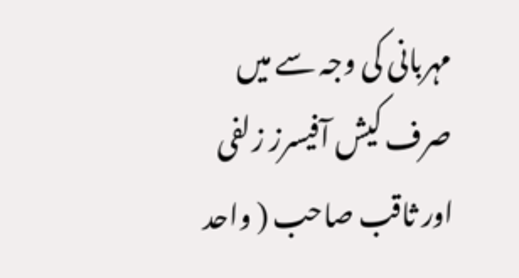مہربانی کی وجہ سے میں صرف کیش آفیسرز زلفی اور ثاقب صاحب ( واحد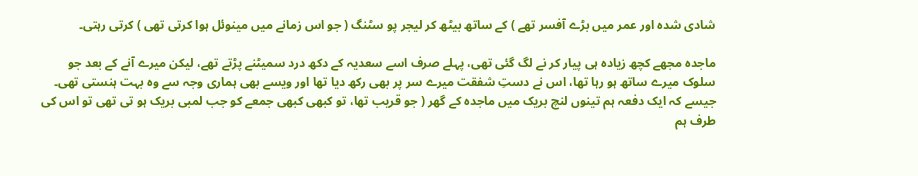شادی شدہ اور عمر میں بڑے آفسر تھے ) کے ساتھ بیٹھ کر لیجر پو سٹنگ ( جو اس زمانے میں مینوئل ہوا کرتی تھی ) کرتی رہتی۔

ماجدہ مجھے کچھ زیادہ ہی پیار کر نے لگ گئی تھی، پہلے صرف اسے سعدیہ کے دکھ درد سمیٹنے پڑتے تھے، لیکن میرے آنے کے بعد جو سلوک میرے ساتھ ہو رہا تھا، اس نے دستِ شفقت میرے سر پر بھی رکھ دیا تھا اور ویسے بھی ہماری وجہ سے وہ بہت ہنستی تھی۔ جیسے کہ ایک دفعہ ہم تینوں لنچ بریک میں ماجدہ کے گھر ( جو قریب تھا، تو کبھی کبھی جمعے کو جب لمبی بریک ہو تی تھی تو اس کی طرف ہم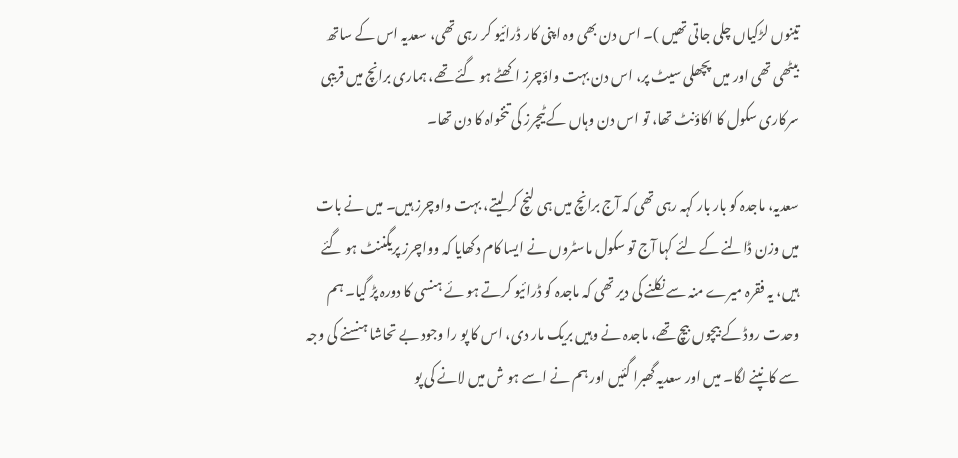تینوں لڑکیاں چلی جاتی تھیں )۔ اس دن بھی وہ اپنی کار ڈرائیو کر رہی تھی، سعدیہ اس کے ساتھ بیٹھی تھی اور میں پچھلی سیٹ پر، اس دن بہت واؤچرز اکھٹے ہو گئے تھے، ہماری برانچ میں قریبی سرکاری سکول کا اکاؤنٹ تھا، تو اس دن وہاں کے ٹیچرز کی تنخواہ کا دن تھا۔

سعدیہ، ماجدہ کو بار بار کہہ رہی تھی کہ آج برانچ میں ہی لنچ کر لیتے، بہت واوچرز ہیں۔ میں نے بات میں وزن ڈالنے کے لئے کہا آج تو سکول ماسٹروں نے ایسا کام دکھایا کہ وواچرز پریگننٹ ہو گئے ہیں، یہ فقرہ میرے منہ سے نکلنے کی دیر تھی کہ ماجدہ کو ڈرائیو کرتے ہو ئے ہنسی کا دورہ پڑ گیا۔ ہم وحدت روڈ کے بیچوں بیچ تھے، ماجدہ نے وہیں بریک مار دی، اس کا پو را وجود بے تحاشا ہنسنے کی وجہ سے کانپنے لگا۔ میں اور سعدیہ گھبرا گئیں اور ہم نے اسے ہو ش میں لانے کی پو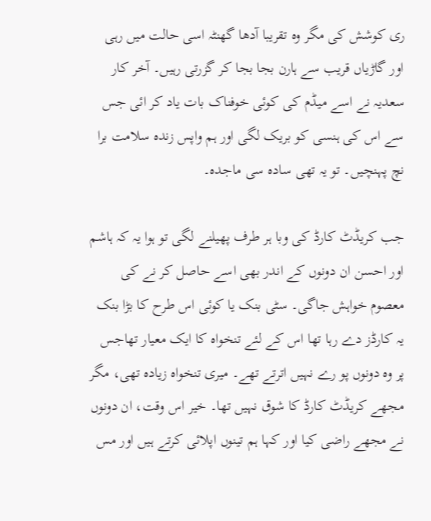ری کوشش کی مگر وہ تقریبا آدھا گھنٹہ اسی حالت میں رہی اور گاڑیاں قریب سے ہارن بجا بجا کر گزرتی رہیں۔ آخر کار سعدیہ نے اسے میڈم کی کوئی خوفناک بات یاد کر ائی جس سے اس کی ہنسی کو بریک لگی اور ہم واپس زندہ سلامت برا نچ پہنچیں۔ تو یہ تھی سادہ سی ماجدہ۔

جب کریڈٹ کارڈ کی وبا ہر طرف پھیلنے لگی تو ہوا یہ کہ ہاشم اور احسن ان دونوں کے اندر بھی اسے حاصل کر نے کی معصوم خواہش جاگی۔ سٹی بنک یا کوئی اس طرح کا بڑا بنک یہ کارڈز دے رہا تھا اس کے لئے تنخواہ کا ایک معیار تھاجس پر وہ دونوں پو رے نہیں اترتے تھے۔ میری تنخواہ زیادہ تھی، مگر مجھے کریڈٹ کارڈ کا شوق نہیں تھا۔ خیر اس وقت، ان دونوں نے مجھے راضی کیا اور کہا ہم تینوں اپلائی کرتے ہیں اور مس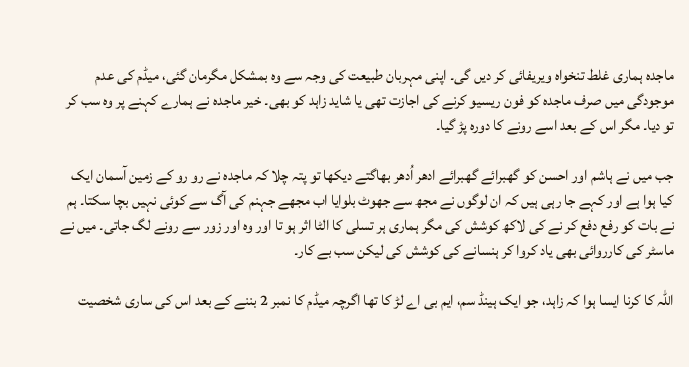ماجدہ ہماری غلط تنخواہ ویریفائی کر دیں گی۔ اپنی مہربان طبیعت کی وجہ سے وہ بمشکل مگرمان گئی، میڈم کی عدم موجودگی میں صرف ماجدہ کو فون ریسیو کرنے کی اجازت تھی یا شاید زاہد کو بھی۔ خیر ماجدہ نے ہمارے کہنے پر وہ سب کر تو دیا۔ مگر اس کے بعد اسے رونے کا دورہ پڑ گیا۔

جب میں نے ہاشم اور احسن کو گھبرائے گھبرائے ادھر اُدھر بھاگتے دیکھا تو پتہ چلا کہ ماجدہ نے رو رو کے زمین آسمان ایک کیا ہوا ہے اور کہے جا رہی ہیں کہ ان لوگوں نے مجھ سے جھوٹ بلوایا اب مجھے جہنم کی آگ سے کوئی نہیں بچا سکتا۔ ہم نے بات کو رفع دفع کر نے کی لاکھ کوشش کی مگر ہماری ہر تسلی کا الٹا اثر ہو تا اور وہ اور زور سے رونے لگ جاتی۔ میں نے ماسٹر کی کارروائی بھی یاد کروا کر ہنسانے کی کوشش کی لیکن سب بے کار۔

اللہ کا کرنا ایسا ہوا کہ زاہد، جو ایک ہینڈ سم، ایم بی اے لڑ کا تھا اگرچہ میڈم کا نمبر 2 بننے کے بعد اس کی ساری شخصیت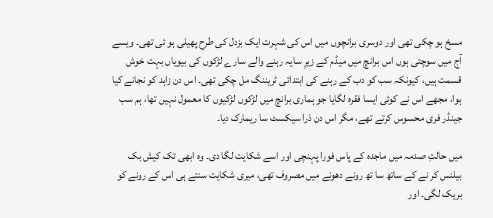مسخ ہو چکی تھی اور دوسری برانچوں میں اس کی شہرت ایک بزدل کی طرح پھیلی ہو ئی تھی۔ ویسے آج میں سوچتی ہوں اس برانچ میں میڈم کے زیرِ سایہ رہنے والے سارے لڑکوں کی بیویاں بہت خوش قسمت ہیں، کیونکہ سب کو دب کے رہنے کی ابتدائی ٹریننگ مل چکی تھی۔ اس دن زاہد کو نجانے کیا ہوا، مجھے اس نے کوئی ایسا فقرہ لگایا جو ہماری برانچ میں لڑکوں لڑکیوں کا معمول نہیں تھا، ہم سب جینڈر فری محسوس کرتے تھے، مگر اس دن ذرا سیکسٹ سا ریمارک دیا۔

میں حالتِ صدمہ میں ماجدہ کے پاس فورا پہنچی اور اسے شکایت لگا دی۔ وہ ابھی تک کیش بک بیلنس کر نے کے ساتھ سا تھ رونے دھونے میں مصروف تھی، میری شکایت سنتے ہی اس کے رونے کو بریک لگی۔ اور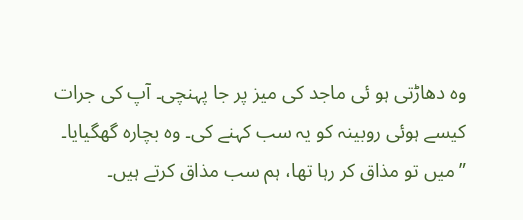وہ دھاڑتی ہو ئی ماجد کی میز پر جا پہنچی۔ آپ کی جرات کیسے ہوئی روبینہ کو یہ سب کہنے کی۔ وہ بچارہ گھگیایا۔ ”میں تو مذاق کر رہا تھا، ہم سب مذاق کرتے ہیں۔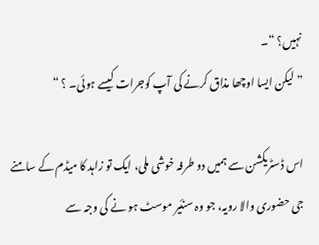نہیں؟ “۔
”لیکن ایسا اوچھا مذاق کرنے کی آپ کوجرات کیسے ہوئی۔ ؟ “

اس ڈسٹریکشن سے ہمیں دو طرفہ خوشی ملی، ایک تو زاہد کا میڈم کے سامنے جی حضوری والا رویہ، جو وہ سنئیر موسٹ ہو نے کی وجہ سے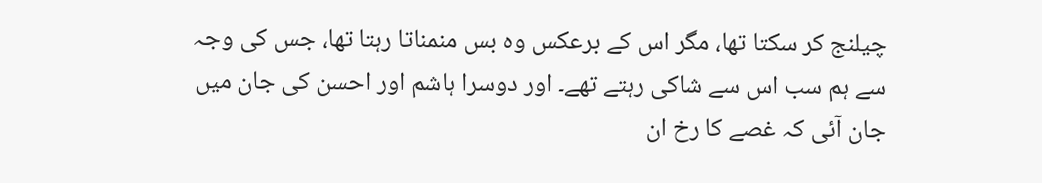چیلنج کر سکتا تھا، مگر اس کے برعکس وہ بس منمناتا رہتا تھا، جس کی وجہ سے ہم سب اس سے شاکی رہتے تھے۔ اور دوسرا ہاشم اور احسن کی جان میں جان آئی کہ غصے کا رخ ان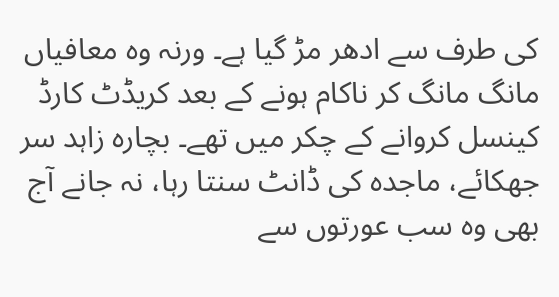کی طرف سے ادھر مڑ گیا ہے۔ ورنہ وہ معافیاں مانگ مانگ کر ناکام ہونے کے بعد کریڈٹ کارڈ کینسل کروانے کے چکر میں تھے۔ بچارہ زاہد سر جھکائے، ماجدہ کی ڈانٹ سنتا رہا، نہ جانے آج بھی وہ سب عورتوں سے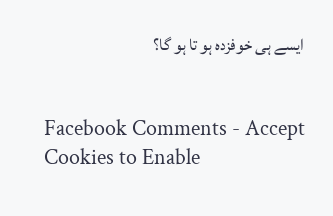ایسے ہی خوفزدہ ہو تا ہو گا؟


Facebook Comments - Accept Cookies to Enable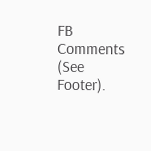FB Comments (See Footer).